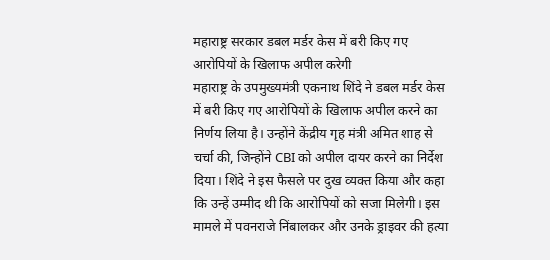महाराष्ट्र सरकार डबल मर्डर केस में बरी किए गए आरोपियों के खिलाफ अपील करेगी
महाराष्ट्र के उपमुख्यमंत्री एकनाथ शिंदे ने डबल मर्डर केस में बरी किए गए आरोपियों के खिलाफ अपील करने का निर्णय लिया है। उन्होंने केंद्रीय गृह मंत्री अमित शाह से चर्चा की, जिन्होंने CBI को अपील दायर करने का निर्देश दिया। शिंदे ने इस फैसले पर दुख व्यक्त किया और कहा कि उन्हें उम्मीद थी कि आरोपियों को सजा मिलेगी। इस मामले में पवनराजे निंबालकर और उनके ड्राइवर की हत्या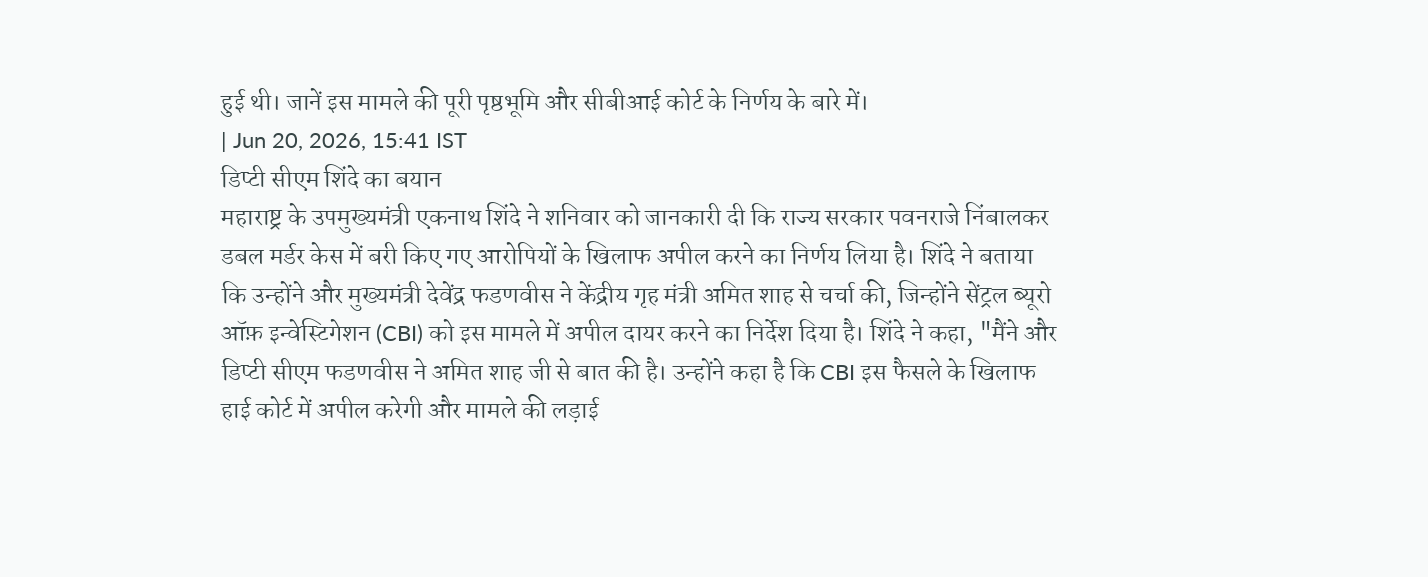हुई थी। जानें इस मामले की पूरी पृष्ठभूमि और सीबीआई कोर्ट के निर्णय के बारे में।
| Jun 20, 2026, 15:41 IST
डिप्टी सीएम शिंदे का बयान
महाराष्ट्र के उपमुख्यमंत्री एकनाथ शिंदे ने शनिवार को जानकारी दी कि राज्य सरकार पवनराजे निंबालकर डबल मर्डर केस में बरी किए गए आरोपियों के खिलाफ अपील करने का निर्णय लिया है। शिंदे ने बताया कि उन्होंने और मुख्यमंत्री देवेंद्र फडणवीस ने केंद्रीय गृह मंत्री अमित शाह से चर्चा की, जिन्होंने सेंट्रल ब्यूरो ऑफ़ इन्वेस्टिगेशन (CBI) को इस मामले में अपील दायर करने का निर्देश दिया है। शिंदे ने कहा, "मैंने और डिप्टी सीएम फडणवीस ने अमित शाह जी से बात की है। उन्होंने कहा है कि CBI इस फैसले के खिलाफ हाई कोर्ट में अपील करेगी और मामले की लड़ाई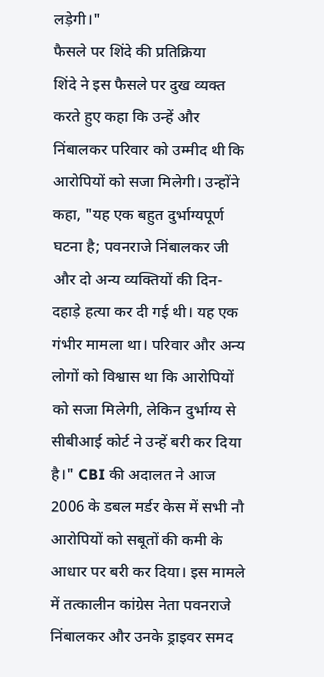लड़ेगी।"
फैसले पर शिंदे की प्रतिक्रिया
शिंदे ने इस फैसले पर दुख व्यक्त करते हुए कहा कि उन्हें और निंबालकर परिवार को उम्मीद थी कि आरोपियों को सजा मिलेगी। उन्होंने कहा, "यह एक बहुत दुर्भाग्यपूर्ण घटना है; पवनराजे निंबालकर जी और दो अन्य व्यक्तियों की दिन-दहाड़े हत्या कर दी गई थी। यह एक गंभीर मामला था। परिवार और अन्य लोगों को विश्वास था कि आरोपियों को सजा मिलेगी, लेकिन दुर्भाग्य से सीबीआई कोर्ट ने उन्हें बरी कर दिया है।" CBI की अदालत ने आज 2006 के डबल मर्डर केस में सभी नौ आरोपियों को सबूतों की कमी के आधार पर बरी कर दिया। इस मामले में तत्कालीन कांग्रेस नेता पवनराजे निंबालकर और उनके ड्राइवर समद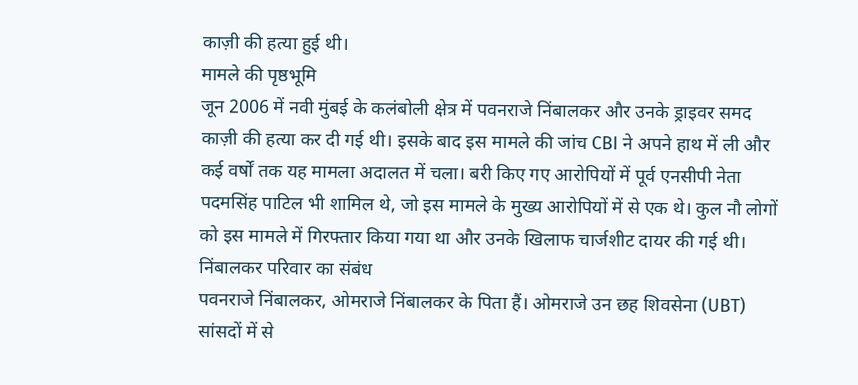काज़ी की हत्या हुई थी।
मामले की पृष्ठभूमि
जून 2006 में नवी मुंबई के कलंबोली क्षेत्र में पवनराजे निंबालकर और उनके ड्राइवर समद काज़ी की हत्या कर दी गई थी। इसके बाद इस मामले की जांच CBI ने अपने हाथ में ली और कई वर्षों तक यह मामला अदालत में चला। बरी किए गए आरोपियों में पूर्व एनसीपी नेता पदमसिंह पाटिल भी शामिल थे, जो इस मामले के मुख्य आरोपियों में से एक थे। कुल नौ लोगों को इस मामले में गिरफ्तार किया गया था और उनके खिलाफ चार्जशीट दायर की गई थी।
निंबालकर परिवार का संबंध
पवनराजे निंबालकर, ओमराजे निंबालकर के पिता हैं। ओमराजे उन छह शिवसेना (UBT) सांसदों में से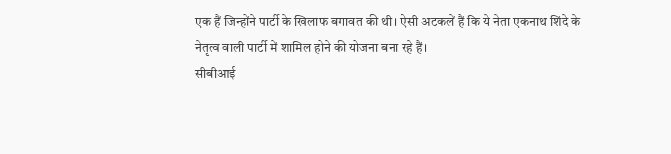एक हैं जिन्होंने पार्टी के खिलाफ बगावत की थी। ऐसी अटकलें हैं कि ये नेता एकनाथ शिंदे के नेतृत्व वाली पार्टी में शामिल होने की योजना बना रहे हैं।
सीबीआई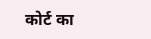कोर्ट का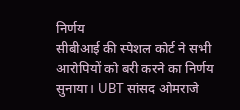निर्णय
सीबीआई की स्पेशल कोर्ट ने सभी आरोपियों को बरी करने का निर्णय सुनाया। UBT सांसद ओमराजे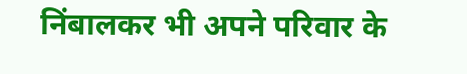निंबालकर भी अपने परिवार के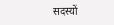सदस्यों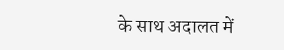के साथ अदालत में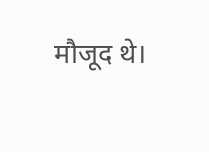मौजूद थे।